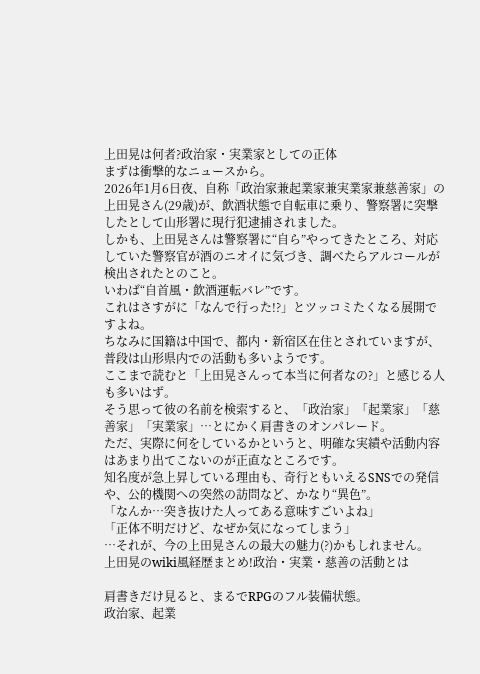上田晃は何者?政治家・実業家としての正体
まずは衝撃的なニュースから。
2026年1月6日夜、自称「政治家兼起業家兼実業家兼慈善家」の上田晃さん(29歳)が、飲酒状態で自転車に乗り、警察署に突撃したとして山形署に現行犯逮捕されました。
しかも、上田晃さんは警察署に“自ら”やってきたところ、対応していた警察官が酒のニオイに気づき、調べたらアルコールが検出されたとのこと。
いわば“自首風・飲酒運転バレ”です。
これはさすがに「なんで行った!?」とツッコミたくなる展開ですよね。
ちなみに国籍は中国で、都内・新宿区在住とされていますが、普段は山形県内での活動も多いようです。
ここまで読むと「上田晃さんって本当に何者なの?」と感じる人も多いはず。
そう思って彼の名前を検索すると、「政治家」「起業家」「慈善家」「実業家」…とにかく肩書きのオンパレード。
ただ、実際に何をしているかというと、明確な実績や活動内容はあまり出てこないのが正直なところです。
知名度が急上昇している理由も、奇行ともいえるSNSでの発信や、公的機関への突然の訪問など、かなり“異色”。
「なんか…突き抜けた人ってある意味すごいよね」
「正体不明だけど、なぜか気になってしまう」
…それが、今の上田晃さんの最大の魅力(?)かもしれません。
上田晃のwiki風経歴まとめ!政治・実業・慈善の活動とは

肩書きだけ見ると、まるでRPGのフル装備状態。
政治家、起業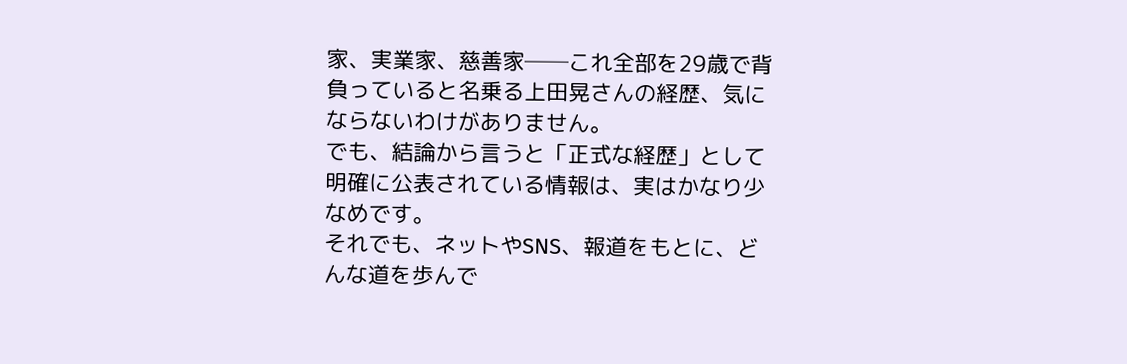家、実業家、慈善家──これ全部を29歳で背負っていると名乗る上田晃さんの経歴、気にならないわけがありません。
でも、結論から言うと「正式な経歴」として明確に公表されている情報は、実はかなり少なめです。
それでも、ネットやSNS、報道をもとに、どんな道を歩んで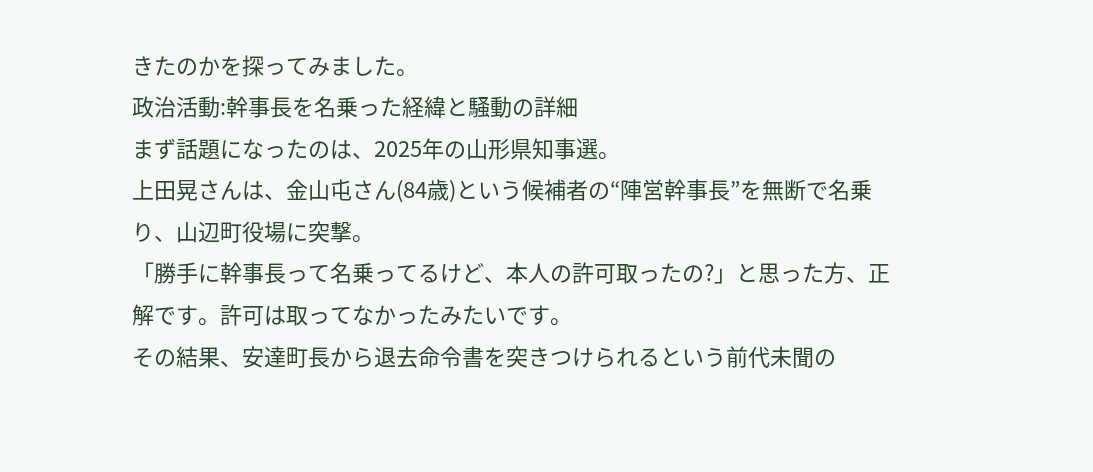きたのかを探ってみました。
政治活動:幹事長を名乗った経緯と騒動の詳細
まず話題になったのは、2025年の山形県知事選。
上田晃さんは、金山屯さん(84歳)という候補者の“陣営幹事長”を無断で名乗り、山辺町役場に突撃。
「勝手に幹事長って名乗ってるけど、本人の許可取ったの?」と思った方、正解です。許可は取ってなかったみたいです。
その結果、安達町長から退去命令書を突きつけられるという前代未聞の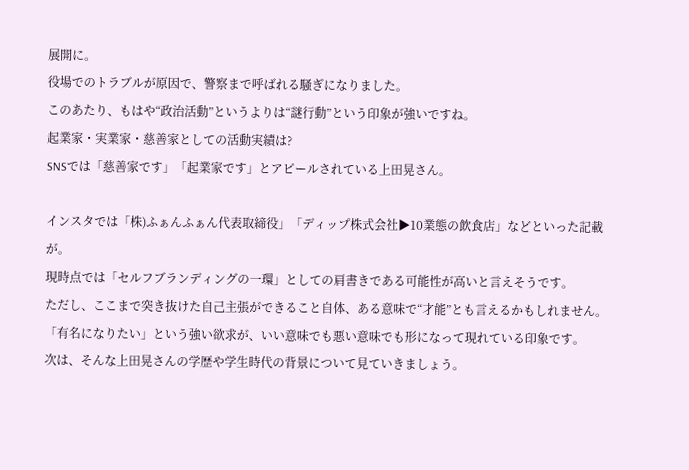展開に。
役場でのトラブルが原因で、警察まで呼ばれる騒ぎになりました。
このあたり、もはや“政治活動”というよりは“謎行動”という印象が強いですね。
起業家・実業家・慈善家としての活動実績は?
SNSでは「慈善家です」「起業家です」とアピールされている上田晃さん。

インスタでは「株)ふぁんふぁん代表取締役」「ディップ株式会社▶10業態の飲食店」などといった記載が。
現時点では「セルフブランディングの一環」としての肩書きである可能性が高いと言えそうです。
ただし、ここまで突き抜けた自己主張ができること自体、ある意味で“才能”とも言えるかもしれません。
「有名になりたい」という強い欲求が、いい意味でも悪い意味でも形になって現れている印象です。
次は、そんな上田晃さんの学歴や学生時代の背景について見ていきましょう。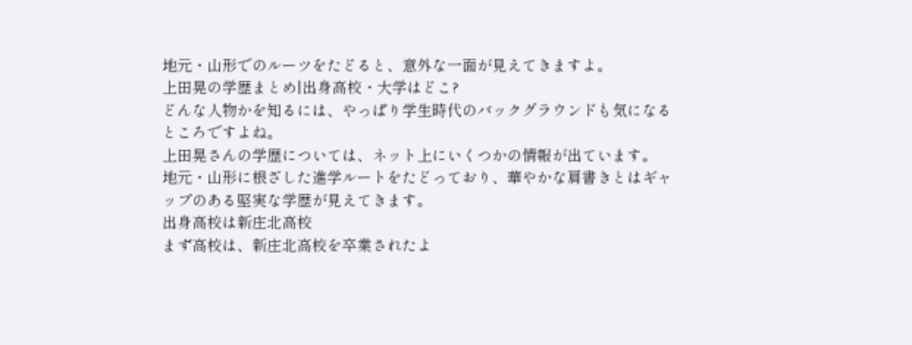地元・山形でのルーツをたどると、意外な一面が見えてきますよ。
上田晃の学歴まとめ|出身高校・大学はどこ?
どんな人物かを知るには、やっぱり学生時代のバックグラウンドも気になるところですよね。
上田晃さんの学歴については、ネット上にいくつかの情報が出ています。
地元・山形に根ざした進学ルートをたどっており、華やかな肩書きとはギャップのある堅実な学歴が見えてきます。
出身高校は新庄北高校
まず高校は、新庄北高校を卒業されたよ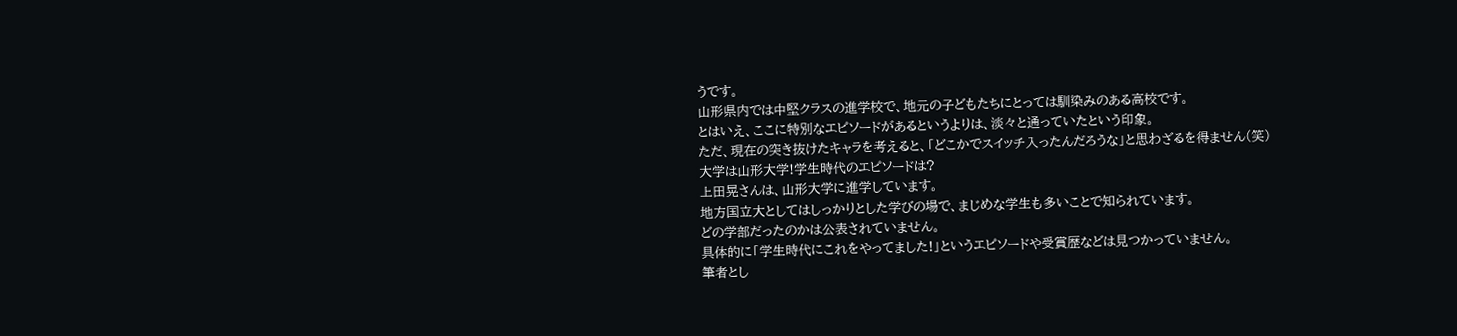うです。
山形県内では中堅クラスの進学校で、地元の子どもたちにとっては馴染みのある高校です。
とはいえ、ここに特別なエピソードがあるというよりは、淡々と通っていたという印象。
ただ、現在の突き抜けたキャラを考えると、「どこかでスイッチ入ったんだろうな」と思わざるを得ません(笑)
大学は山形大学!学生時代のエピソードは?
上田晃さんは、山形大学に進学しています。
地方国立大としてはしっかりとした学びの場で、まじめな学生も多いことで知られています。
どの学部だったのかは公表されていません。
具体的に「学生時代にこれをやってました!」というエピソードや受賞歴などは見つかっていません。
筆者とし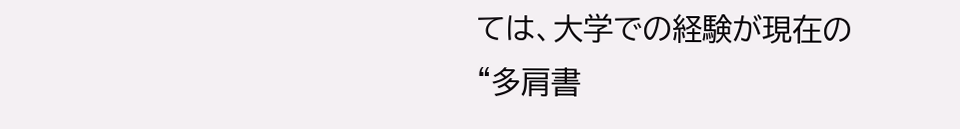ては、大学での経験が現在の“多肩書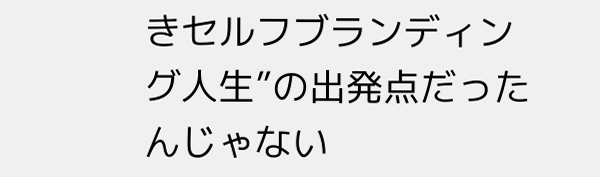きセルフブランディング人生”の出発点だったんじゃない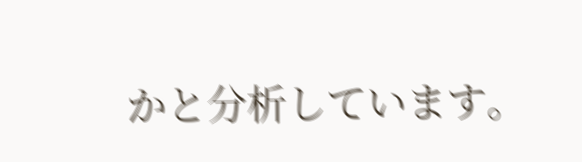かと分析しています。